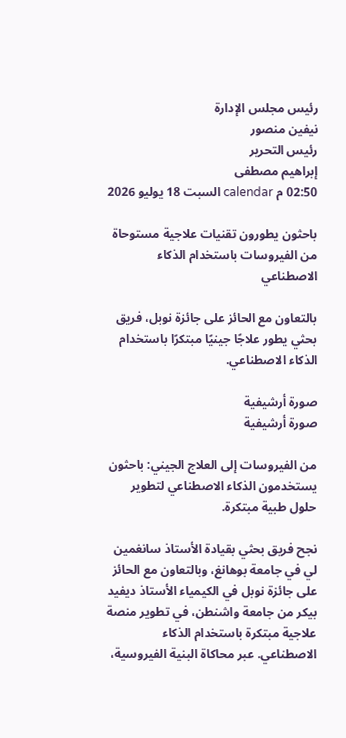رئيس مجلس الإدارة
نيفين منصور
رئيس التحرير
إبراهيم مصطفى
02:50 م calendar السبت 18 يوليو 2026

باحثون يطورون تقنيات علاجية مستوحاة من الفيروسات باستخدام الذكاء الاصطناعي

بالتعاون مع الحائز على جائزة نوبل، فريق بحثي يطور علاجًا جينيًا مبتكرًا باستخدام الذكاء الاصطناعي.

صورة أرشيفية
صورة أرشيفية

من الفيروسات إلى العلاج الجيني: باحثون يستخدمون الذكاء الاصطناعي لتطوير حلول طبية مبتكرة.

نجح فريق بحثي بقيادة الأستاذ سانغمين لي في جامعة بوهانغ، وبالتعاون مع الحائز على جائزة نوبل في الكيمياء الأستاذ ديفيد بيكر من جامعة واشنطن، في تطوير منصة علاجية مبتكرة باستخدام الذكاء الاصطناعي. عبر محاكاة البنية الفيروسية،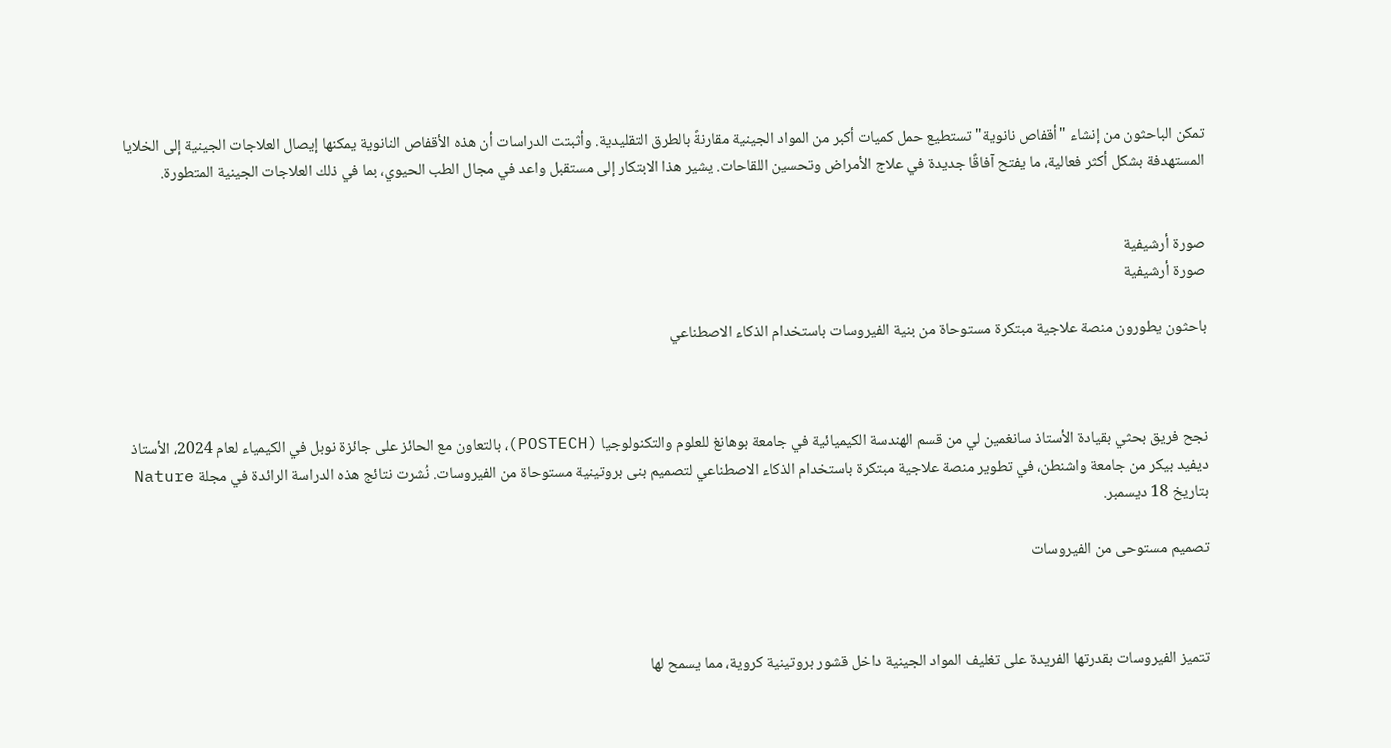تمكن الباحثون من إنشاء "أقفاص نانوية" تستطيع حمل كميات أكبر من المواد الجينية مقارنةً بالطرق التقليدية. وأثبتت الدراسات أن هذه الأقفاص النانوية يمكنها إيصال العلاجات الجينية إلى الخلايا المستهدفة بشكل أكثر فعالية، ما يفتح آفاقًا جديدة في علاج الأمراض وتحسين اللقاحات. يشير هذا الابتكار إلى مستقبل واعد في مجال الطب الحيوي، بما في ذلك العلاجات الجينية المتطورة.


صورة أرشيفية
صورة أرشيفية

باحثون يطورون منصة علاجية مبتكرة مستوحاة من بنية الفيروسات باستخدام الذكاء الاصطناعي



نجح فريق بحثي بقيادة الأستاذ سانغمين لي من قسم الهندسة الكيميائية في جامعة بوهانغ للعلوم والتكنولوجيا (POSTECH)، بالتعاون مع الحائز على جائزة نوبل في الكيمياء لعام 2024، الأستاذ ديفيد بيكر من جامعة واشنطن، في تطوير منصة علاجية مبتكرة باستخدام الذكاء الاصطناعي لتصميم بنى بروتينية مستوحاة من الفيروسات. نُشرت نتائج هذه الدراسة الرائدة في مجلة Nature بتاريخ 18 ديسمبر.

تصميم مستوحى من الفيروسات



تتميز الفيروسات بقدرتها الفريدة على تغليف المواد الجينية داخل قشور بروتينية كروية، مما يسمح لها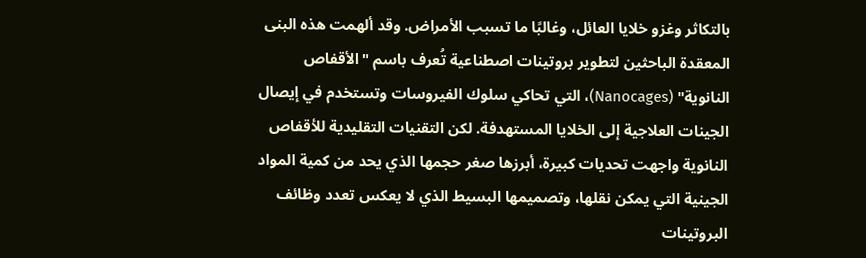بالتكاثر وغزو خلايا العائل، وغالبًا ما تسبب الأمراض. وقد ألهمت هذه البنى المعقدة الباحثين لتطوير بروتينات اصطناعية تُعرف باسم "الأقفاص النانوية" (Nanocages)، التي تحاكي سلوك الفيروسات وتستخدم في إيصال الجينات العلاجية إلى الخلايا المستهدفة. لكن التقنيات التقليدية للأقفاص النانوية واجهت تحديات كبيرة، أبرزها صغر حجمها الذي يحد من كمية المواد الجينية التي يمكن نقلها، وتصميمها البسيط الذي لا يعكس تعدد وظائف البروتينات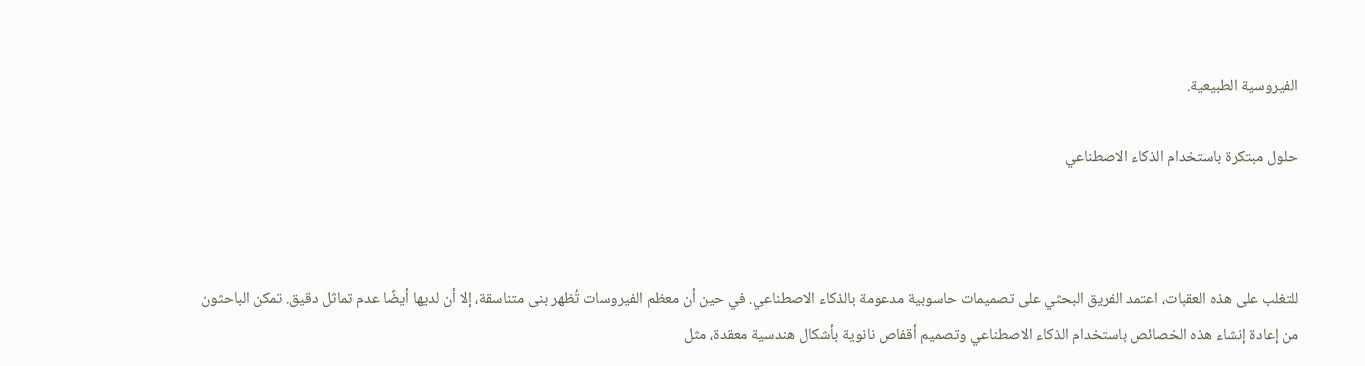الفيروسية الطبيعية.

حلول مبتكرة باستخدام الذكاء الاصطناعي



للتغلب على هذه العقبات، اعتمد الفريق البحثي على تصميمات حاسوبية مدعومة بالذكاء الاصطناعي. في حين أن معظم الفيروسات تُظهر بنى متناسقة، إلا أن لديها أيضًا عدم تماثل دقيق. تمكن الباحثون من إعادة إنشاء هذه الخصائص باستخدام الذكاء الاصطناعي وتصميم أقفاص نانوية بأشكال هندسية معقدة، مثل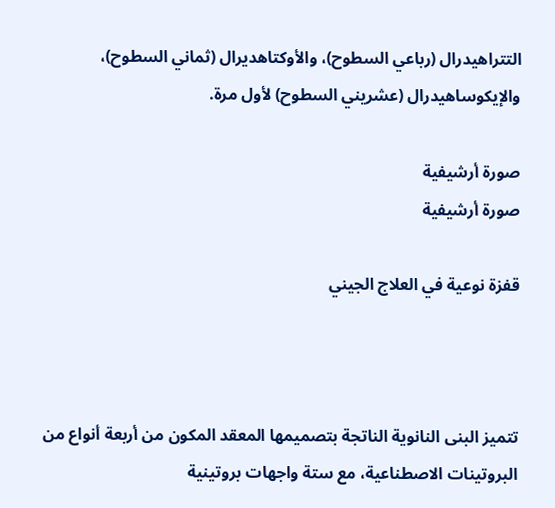التتراهيدرال (رباعي السطوح)، والأوكتاهديرال (ثماني السطوح)، والإيكوساهيدرال (عشريني السطوح) لأول مرة.

صورة أرشيفية
صورة أرشيفية

قفزة نوعية في العلاج الجيني



تتميز البنى النانوية الناتجة بتصميمها المعقد المكون من أربعة أنواع من البروتينات الاصطناعية، مع ستة واجهات بروتينية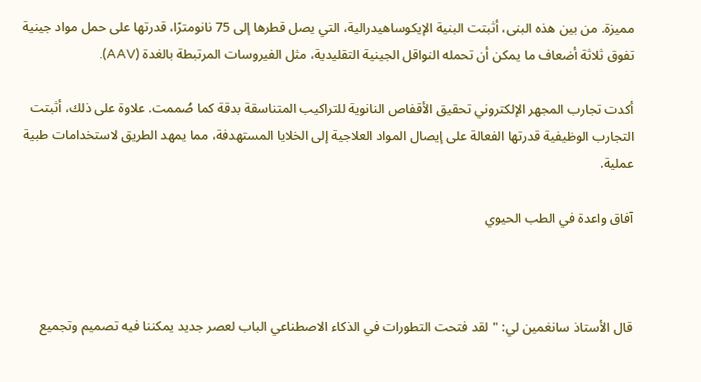مميزة. من بين هذه البنى، أثبتت البنية الإيكوساهيدرالية، التي يصل قطرها إلى 75 نانومترًا، قدرتها على حمل مواد جينية تفوق ثلاثة أضعاف ما يمكن أن تحمله النواقل الجينية التقليدية، مثل الفيروسات المرتبطة بالغدة (AAV).

أكدت تجارب المجهر الإلكتروني تحقيق الأقفاص النانوية للتراكيب المتناسقة بدقة كما صُممت. علاوة على ذلك، أثبتت التجارب الوظيفية قدرتها الفعالة على إيصال المواد العلاجية إلى الخلايا المستهدفة، مما يمهد الطريق لاستخدامات طبية عملية.

آفاق واعدة في الطب الحيوي



قال الأستاذ سانغمين لي: "لقد فتحت التطورات في الذكاء الاصطناعي الباب لعصر جديد يمكننا فيه تصميم وتجميع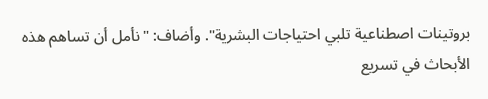بروتينات اصطناعية تلبي احتياجات البشرية". وأضاف: "نأمل أن تساهم هذه الأبحاث في تسريع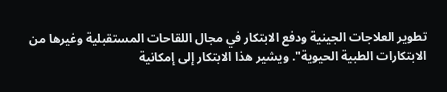تطوير العلاجات الجينية ودفع الابتكار في مجال اللقاحات المستقبلية وغيرها من الابتكارات الطبية الحيوية". ويشير هذا الابتكار إلى إمكانية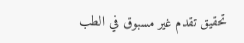تحقيق تقدم غير مسبوق في الطب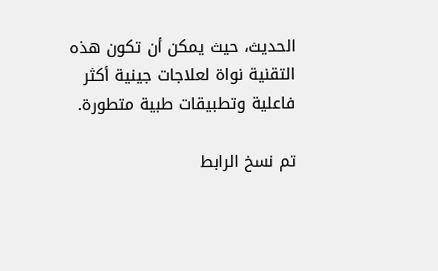الحديث، حيث يمكن أن تكون هذه التقنية نواة لعلاجات جينية أكثر فاعلية وتطبيقات طبية متطورة.

تم نسخ الرابط